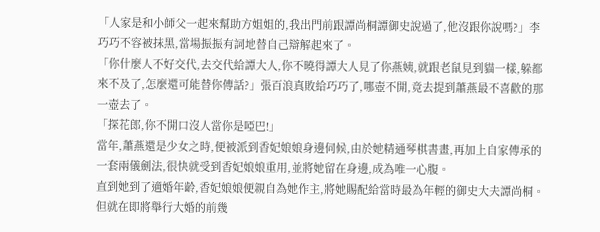「人家是和小師父一起來幫助方姐姐的,我出門前跟譚尚桐譚御史說過了,他沒跟你說嗎?」李巧巧不容被抹黑,當場振振有詞地替自己辯解起來了。
「你什麼人不好交代,去交代給譚大人,你不曉得譚大人見了你燕姨,就跟老鼠見到貓一樣,躲都來不及了,怎麼還可能替你傳話?」張百浪真敗給巧巧了,哪壺不開,竟去提到蕭燕最不喜歡的那一壺去了。
「探花郎,你不開口沒人當你是啞巴!」
當年,蕭燕還是少女之時,便被派到香妃娘娘身邊伺候,由於她精通琴棋書畫,再加上自家傳承的一套兩儀劍法,很快就受到香妃娘娘重用,並將她留在身邊,成為唯一心腹。
直到她到了適婚年齡,香妃娘娘便親自為她作主,將她賜配給當時最為年輕的御史大夫譚尚桐。
但就在即將舉行大婚的前幾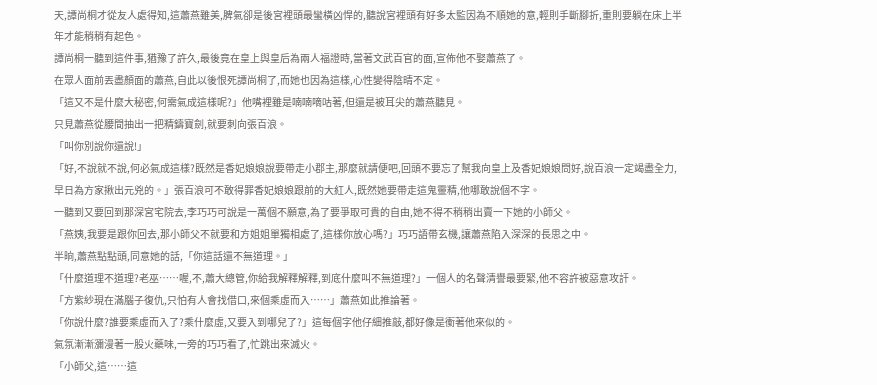天,譚尚桐才從友人處得知,這蕭燕雖美,脾氣卻是後宮裡頭最蠻橫凶悍的,聽說宮裡頭有好多太監因為不順她的意,輕則手斷腳折,重則要躺在床上半年才能稍稍有起色。
譚尚桐一聽到這件事,猶豫了許久,最後竟在皇上與皇后為兩人福證時,當著文武百官的面,宣佈他不娶蕭燕了。
在眾人面前丟盡顏面的蕭燕,自此以後恨死譚尚桐了,而她也因為這樣,心性變得陰晴不定。
「這又不是什麼大秘密,何需氣成這樣呢?」他嘴裡雖是喃喃嘀咕著,但還是被耳尖的蕭燕聽見。
只見蕭燕從腰間抽出一把精鑄寶劍,就要刺向張百浪。
「叫你別說你還說!」
「好,不說就不說,何必氣成這樣?既然是香妃娘娘說要帶走小郡主,那麼就請便吧,回頭不要忘了幫我向皇上及香妃娘娘問好,說百浪一定竭盡全力,早日為方家揪出元兇的。」張百浪可不敢得罪香妃娘娘跟前的大紅人,既然她要帶走這鬼靈精,他哪敢說個不字。
一聽到又要回到那深宮宅院去,李巧巧可說是一萬個不願意,為了要爭取可貴的自由,她不得不稍稍出賣一下她的小師父。
「燕姨,我要是跟你回去,那小師父不就要和方姐姐單獨相處了,這樣你放心嗎?」巧巧語帶玄機,讓蕭燕陷入深深的長思之中。
半晌,蕭燕點點頭,同意她的話,「你這話還不無道理。」
「什麼道理不道理?老巫……喔,不,蕭大總管,你給我解釋解釋,到底什麼叫不無道理?」一個人的名聲清譽最要緊,他不容許被惡意攻訐。
「方紫紗現在滿腦子復仇,只怕有人會找借口,來個乘虛而入……」蕭燕如此推論著。
「你說什麼?誰要乘虛而入了?乘什麼虛,又要入到哪兒了?」這每個字他仔細推敲,都好像是衝著他來似的。
氣氛漸漸瀰漫著一股火藥味,一旁的巧巧看了,忙跳出來滅火。
「小師父,這……這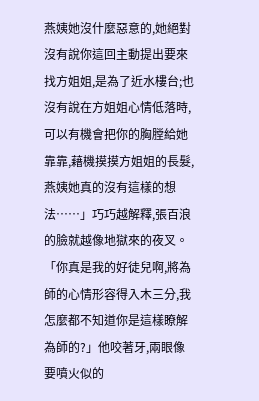燕姨她沒什麼惡意的,她絕對沒有說你這回主動提出要來找方姐姐,是為了近水樓台;也沒有說在方姐姐心情低落時,可以有機會把你的胸膛給她靠靠,藉機摸摸方姐姐的長髮,燕姨她真的沒有這樣的想法……」巧巧越解釋,張百浪的臉就越像地獄來的夜叉。
「你真是我的好徒兒啊,將為師的心情形容得入木三分,我怎麼都不知道你是這樣瞭解為師的?」他咬著牙,兩眼像要噴火似的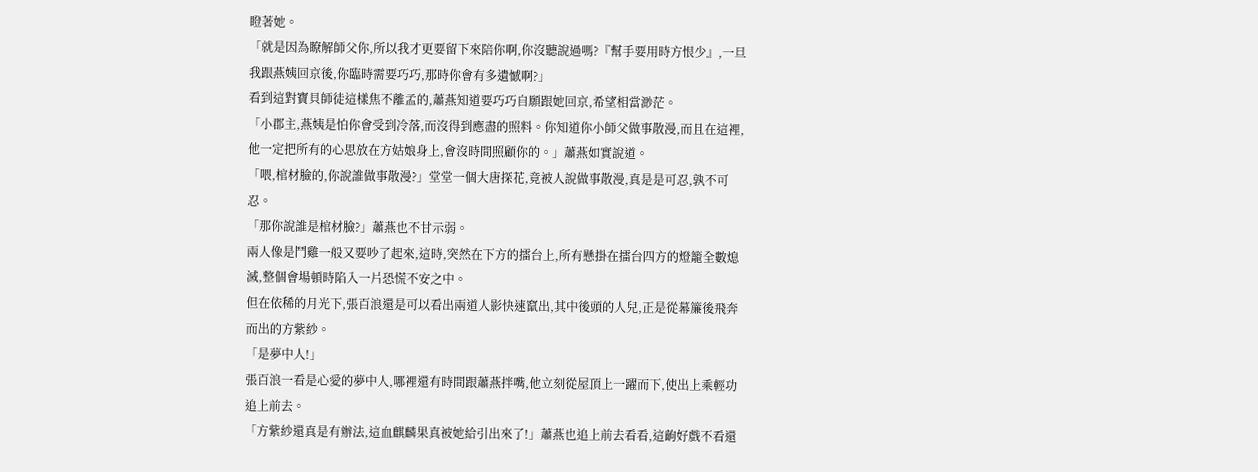瞪著她。
「就是因為瞭解師父你,所以我才更要留下來陪你啊,你沒聽說過嗎?『幫手要用時方恨少』,一旦我跟燕姨回京後,你臨時需要巧巧,那時你會有多遺憾啊?」
看到這對寶貝師徒這樣焦不離孟的,蕭燕知道要巧巧自願跟她回京,希望相當渺茫。
「小郡主,燕姨是怕你會受到冷落,而沒得到應盡的照料。你知道你小師父做事散漫,而且在這裡,他一定把所有的心思放在方姑娘身上,會沒時間照顧你的。」蕭燕如實說道。
「喂,棺材臉的,你說誰做事散漫?」堂堂一個大唐探花,竟被人說做事散漫,真是是可忍,孰不可忍。
「那你說誰是棺材臉?」蕭燕也不甘示弱。
兩人像是鬥雞一般又要吵了起來,這時,突然在下方的擂台上,所有懸掛在擂台四方的燈籠全數熄滅,整個會場頓時陷入一片恐慌不安之中。
但在依稀的月光下,張百浪還是可以看出兩道人影快速竄出,其中後頭的人兒,正是從幕簾後飛奔而出的方紫紗。
「是夢中人!」
張百浪一看是心愛的夢中人,哪裡還有時間跟蕭燕拌嘴,他立刻從屋頂上一躍而下,使出上乘輕功追上前去。
「方紫紗還真是有辦法,這血麒麟果真被她給引出來了!」蕭燕也追上前去看看,這齣好戲不看還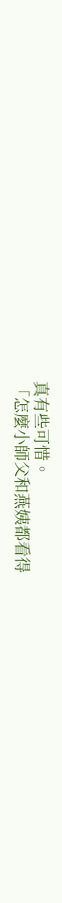真有些可惜。
「怎麼小師父和燕姨都看得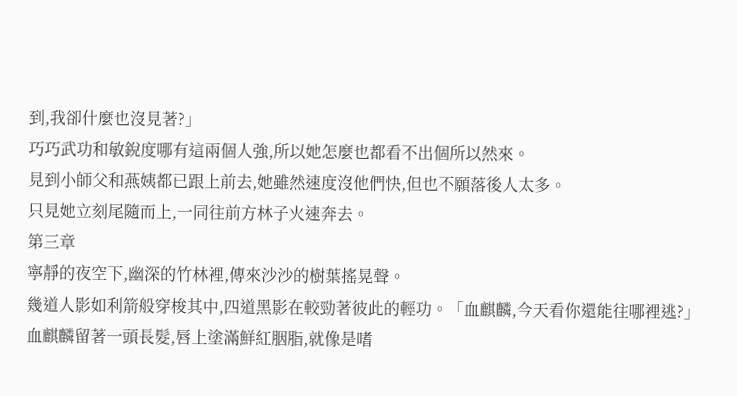到,我卻什麼也沒見著?」
巧巧武功和敏銳度哪有這兩個人強,所以她怎麼也都看不出個所以然來。
見到小師父和燕姨都已跟上前去,她雖然速度沒他們快,但也不願落後人太多。
只見她立刻尾隨而上,一同往前方林子火速奔去。
第三章
寧靜的夜空下,幽深的竹林裡,傳來沙沙的樹葉搖晃聲。
幾道人影如利箭般穿梭其中,四道黑影在較勁著彼此的輕功。「血麒麟,今天看你還能往哪裡逃?」
血麒麟留著一頭長髮,唇上塗滿鮮紅胭脂,就像是嗜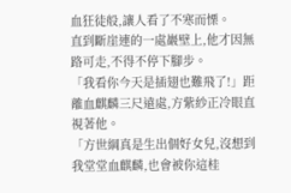血狂徒般,讓人看了不寒而慄。
直到斷崖連的一處巖壁上,他才因無路可走,不得不停下腳步。
「我看你今天是插翅也難飛了!」距離血麒麟三尺遠處,方紫紗正冷眼直視著他。
「方世綱真是生出個好女兒,沒想到我堂堂血麒麟,也會被你這桂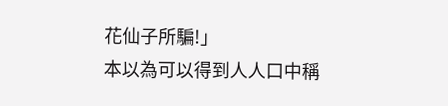花仙子所騙!」
本以為可以得到人人口中稱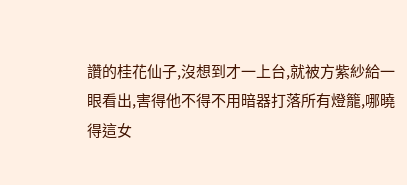讚的桂花仙子,沒想到才一上台,就被方紫紗給一眼看出,害得他不得不用暗器打落所有燈籠,哪曉得這女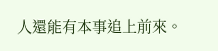人還能有本事追上前來。